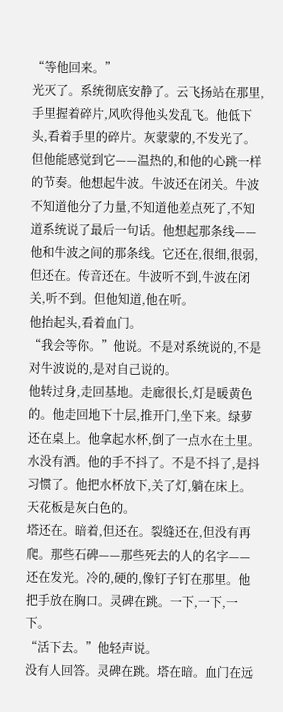“等他回来。”
光灭了。系统彻底安静了。云飞扬站在那里,手里握着碎片,风吹得他头发乱飞。他低下头,看着手里的碎片。灰蒙蒙的,不发光了。但他能感觉到它——温热的,和他的心跳一样的节奏。他想起牛波。牛波还在闭关。牛波不知道他分了力量,不知道他差点死了,不知道系统说了最后一句话。他想起那条线——他和牛波之间的那条线。它还在,很细,很弱,但还在。传音还在。牛波听不到,牛波在闭关,听不到。但他知道,他在听。
他抬起头,看着血门。
“我会等你。”他说。不是对系统说的,不是对牛波说的,是对自己说的。
他转过身,走回基地。走廊很长,灯是暖黄色的。他走回地下十层,推开门,坐下来。绿萝还在桌上。他拿起水杯,倒了一点水在土里。水没有洒。他的手不抖了。不是不抖了,是抖习惯了。他把水杯放下,关了灯,躺在床上。天花板是灰白色的。
塔还在。暗着,但还在。裂缝还在,但没有再爬。那些石碑——那些死去的人的名字——还在发光。冷的,硬的,像钉子钉在那里。他把手放在胸口。灵碑在跳。一下,一下,一下。
“活下去。”他轻声说。
没有人回答。灵碑在跳。塔在暗。血门在远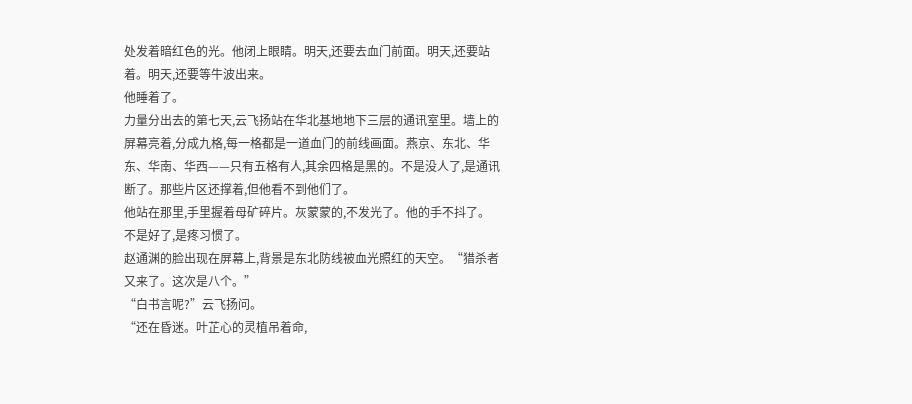处发着暗红色的光。他闭上眼睛。明天,还要去血门前面。明天,还要站着。明天,还要等牛波出来。
他睡着了。
力量分出去的第七天,云飞扬站在华北基地地下三层的通讯室里。墙上的屏幕亮着,分成九格,每一格都是一道血门的前线画面。燕京、东北、华东、华南、华西——只有五格有人,其余四格是黑的。不是没人了,是通讯断了。那些片区还撑着,但他看不到他们了。
他站在那里,手里握着母矿碎片。灰蒙蒙的,不发光了。他的手不抖了。不是好了,是疼习惯了。
赵通渊的脸出现在屏幕上,背景是东北防线被血光照红的天空。“猎杀者又来了。这次是八个。”
“白书言呢?”云飞扬问。
“还在昏迷。叶芷心的灵植吊着命,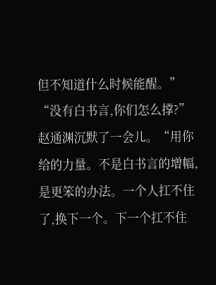但不知道什么时候能醒。”
“没有白书言,你们怎么撑?”
赵通渊沉默了一会儿。“用你给的力量。不是白书言的增幅,是更笨的办法。一个人扛不住了,换下一个。下一个扛不住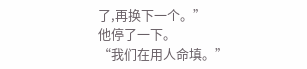了,再换下一个。”
他停了一下。
“我们在用人命填。”